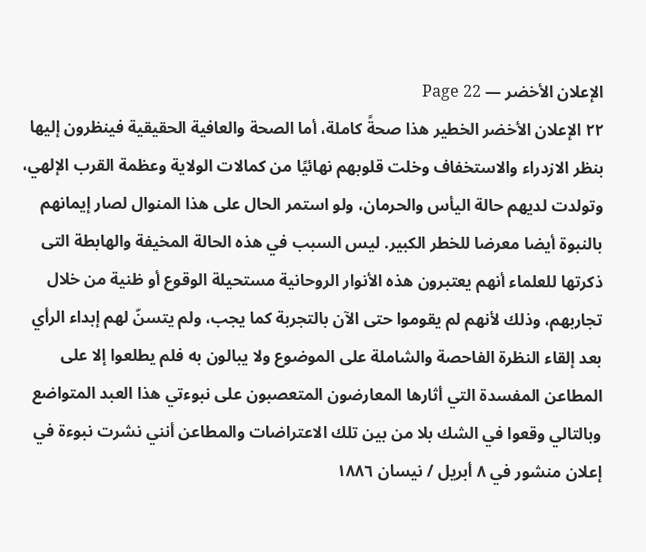الإعلان الأخضر — Page 22
۲۲ الإعلان الأخضر الخطير هذا صحةً كاملة، أما الصحة والعافية الحقيقية فينظرون إليها بنظر الازدراء والاستخفاف وخلت قلوبهم نهائيًا من كمالات الولاية وعظمة القرب الإلهي، وتولدت لديهم حالة اليأس والحرمان، ولو استمر الحال على هذا المنوال لصار إيمانهم بالنبوة أيضا معرضا للخطر الكبير. ليس السبب في هذه الحالة المخيفة والهابطة التى ذكرتها للعلماء أنهم يعتبرون هذه الأنوار الروحانية مستحيلة الوقوع أو ظنية من خلال تجاربهم، وذلك لأنهم لم يقوموا حتى الآن بالتجربة كما يجب، ولم يتسنّ لهم إبداء الرأي بعد إلقاء النظرة الفاحصة والشاملة على الموضوع ولا يبالون به فلم يطلعوا إلا على المطاعن المفسدة التي أثارها المعارضون المتعصبون على نبوءتي هذا العبد المتواضع وبالتالي وقعوا في الشك بلا من بين تلك الاعتراضات والمطاعن أنني نشرت نبوءة في إعلان منشور في ٨ أبريل / نيسان ١٨٨٦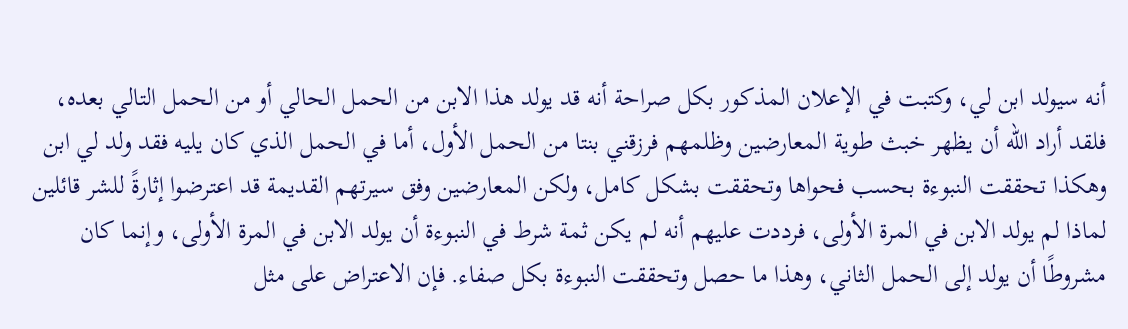أنه سيولد ابن لي، وكتبت في الإعلان المذكور بكل صراحة أنه قد يولد هذا الابن من الحمل الحالي أو من الحمل التالي بعده، فلقد أراد الله أن يظهر خبث طوية المعارضين وظلمهم فرزقني بنتا من الحمل الأول، أما في الحمل الذي كان يليه فقد ولد لي ابن وهكذا تحققت النبوءة بحسب فحواها وتحققت بشكل كامل، ولكن المعارضين وفق سيرتهم القديمة قد اعترضوا إثارةً للشر قائلين لماذا لم يولد الابن في المرة الأولى، فرددت عليهم أنه لم يكن ثمة شرط في النبوءة أن يولد الابن في المرة الأولى، وإنما كان مشروطًا أن يولد إلى الحمل الثاني، وهذا ما حصل وتحققت النبوءة بكل صفاء. فإن الاعتراض على مثل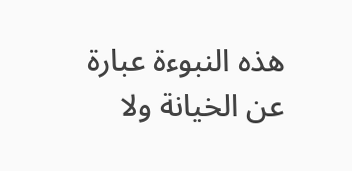هذه النبوءة عبارة عن الخيانة ولا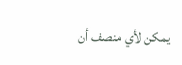يمكن لأي منصف أن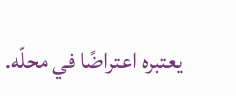يعتبره اعتراضًا في محلّه.